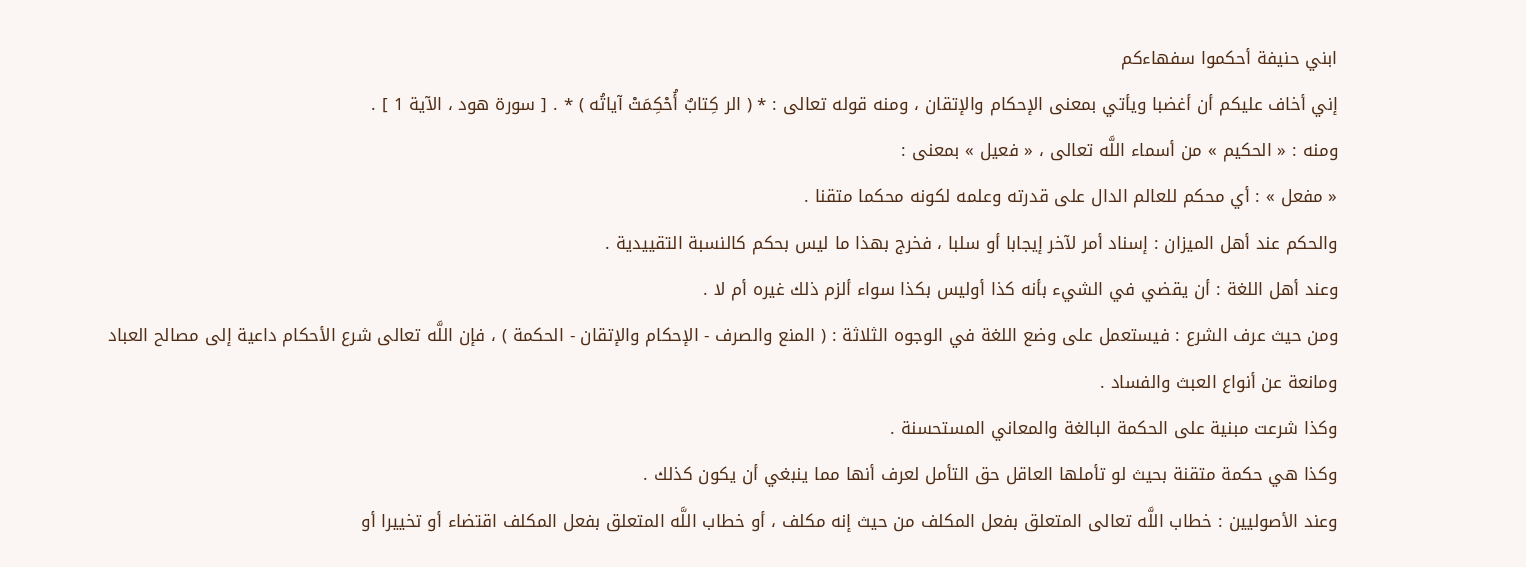ابني حنيفة أحكموا سفهاءكم
إني أخاف عليكم أن أغضبا ويأتي بمعنى الإحكام والإتقان ، ومنه قوله تعالى : * ( الر كِتابٌ أُحْكِمَتْ آياتُه ) * . [ سورة هود ، الآية 1 ] .
ومنه : « الحكيم » من أسماء اللَّه تعالى ، « فعيل » بمعنى :
« مفعل » : أي محكم للعالم الدال على قدرته وعلمه لكونه محكما متقنا .
والحكم عند أهل الميزان : إسناد أمر لآخر إيجابا أو سلبا ، فخرج بهذا ما ليس بحكم كالنسبة التقييدية .
وعند أهل اللغة : أن يقضي في الشيء بأنه كذا أوليس بكذا سواء ألزم ذلك غيره أم لا .
ومن حيث عرف الشرع : فيستعمل على وضع اللغة في الوجوه الثلاثة : ( المنع والصرف - الإحكام والإتقان - الحكمة ) ، فإن اللَّه تعالى شرع الأحكام داعية إلى مصالح العباد ومانعة عن أنواع العبث والفساد .
وكذا شرعت مبنية على الحكمة البالغة والمعاني المستحسنة .
وكذا هي حكمة متقنة بحيث لو تأملها العاقل حق التأمل لعرف أنها مما ينبغي أن يكون كذلك .
وعند الأصوليين : خطاب اللَّه تعالى المتعلق بفعل المكلف من حيث إنه مكلف ، أو خطاب اللَّه المتعلق بفعل المكلف اقتضاء أو تخييرا أو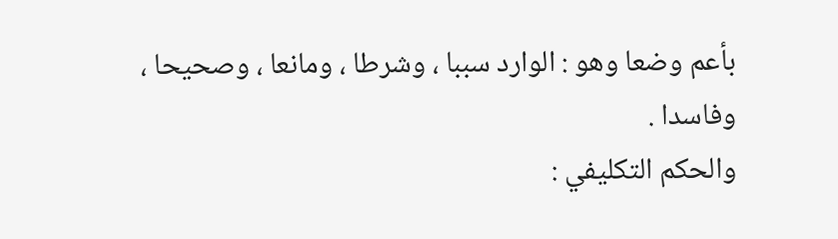بأعم وضعا وهو : الوارد سببا ، وشرطا ، ومانعا ، وصحيحا ، وفاسدا .
والحكم التكليفي :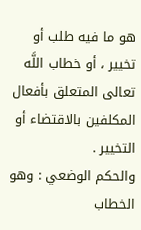هو ما فيه طلب أو تخيير ، أو خطاب اللَّه تعالى المتعلق بأفعال المكلفين بالاقتضاء أو التخيير .
والحكم الوضعي : وهو الخطاب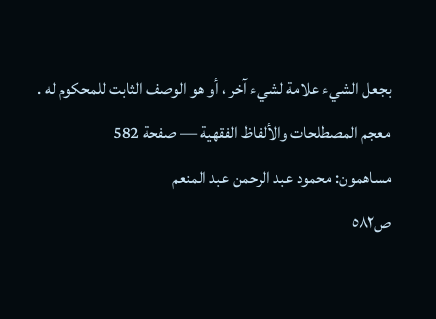بجعل الشيء علامة لشيء آخر ، أو هو الوصف الثابت للمحكوم له .
معجم المصطلحات والألفاظ الفقهية — صفحة 582
مساهمون: محمود عبد الرحمن عبد المنعم
ص٥٨٢